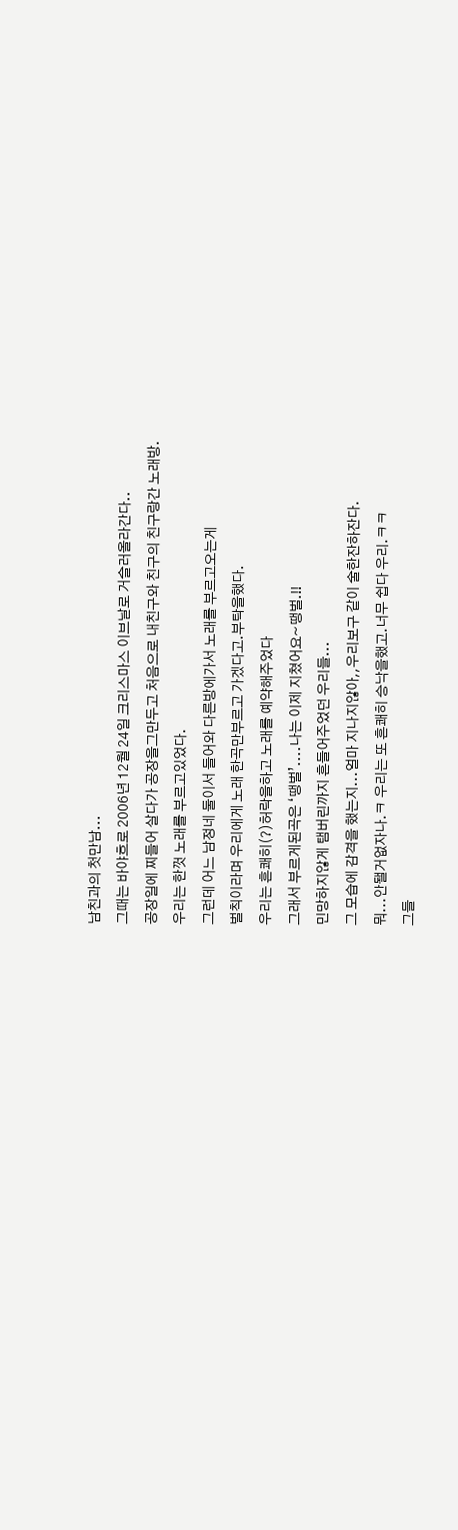남친과의 첫만남...
그때는 바야흐로 2006년 12월 24일 크리스마스 이브날로 거슬러올라간다..
공장일에 찌들어 살다가 공장을그만두고 처음으로 내친구와 친구의 친구랑간 노래방.
우리는 한껏 노래를 부르고있었다.
그런데 어느 남정네 둘이서 들어와 다른방에가서 노래를 부르고오는게
벌칙이라며 우리에게 노래 한곡만부르고 가겠다고.부탁을했다.
우리는 흔쾌히(?)허락을하고 노래를 예약해주었다
그래서 부르게된곡은 ‘땡벌’....나는 이제 지쳤어요~땡벌.!!
민망하지않게 탬버린까지 흔들어주었던 우리들...
그 모습에 감격을 했는지...얼마 지나지않아,,우리보구 같이 술한잔하잔다.
뭐...안됄거없자나.ㅋ 우리는 또 흔쾌히 승낙을했고.너무 쉽다 우리.ㅋㅋ
그들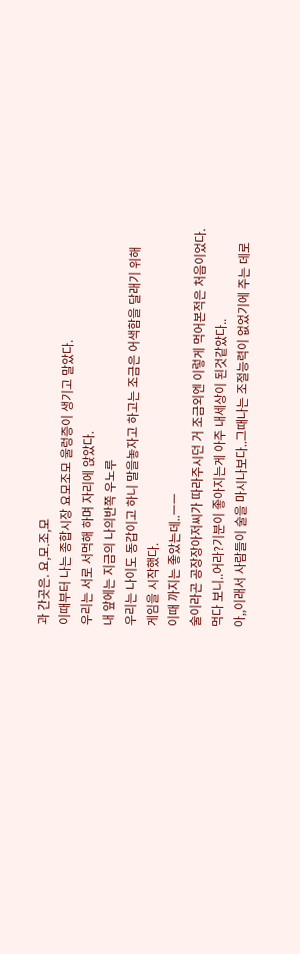과 간곳은. 요,모.조,모
이때부터 나는 종합시장 요모조모 울렁증이 생기고 말았다.
우리는 서로 서먹해 하며 자리에 앉았다.
내 앞에는 지금의 나의반쪽 우노루
우리는 나이도 동갑이고 하니 말을놓자고 하고는 조금은 어색함을 달래기 위해
게임을 시작했다.
이때 까지는 좋았는데..ㅡㅡ
술이라곤 공장장아저씨가 따라주시던 거 조금외엔 이렇게 먹어본적은 처음이었다.
먹다 보니..어라?기분이 좋아지는게 아주 내세상이 된것같았다..
아,,이래서 사람들이 술을 마시나보다..그때나는 조절능력이 없었기에 주는 데로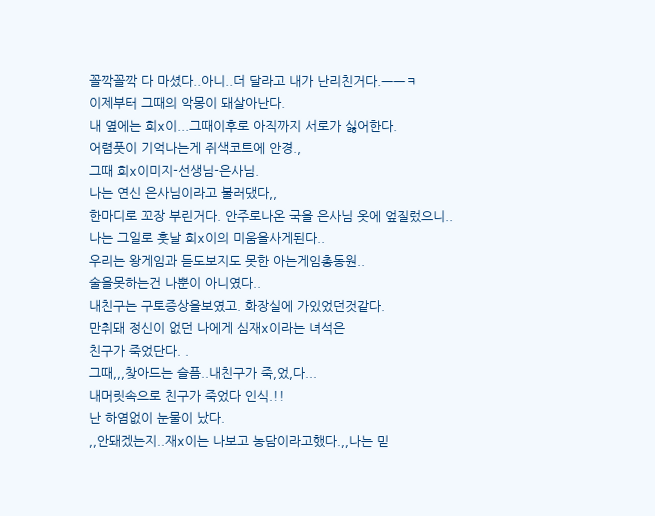꼴깍꼴깍 다 마셨다..아니..더 달라고 내가 난리친거다.ㅡㅡㅋ
이제부터 그때의 악몽이 돼살아난다.
내 옆에는 희x이...그때이후로 아직까지 서로가 싫어한다.
어렴풋이 기억나는게 쥐색코트에 안경.,
그때 희x이미지-선생님-은사님.
나는 연신 은사님이라고 불러댔다,,
한마디로 꼬장 부린거다. 안주로나온 국을 은사님 옷에 엎질렀으니..
나는 그일로 훗날 희x이의 미움을사게된다..
우리는 왕게임과 듣도보지도 못한 아는게임총동원..
술을못하는건 나뿐이 아니였다..
내친구는 구토증상을보였고. 화장실에 가있었던것같다.
만취돼 정신이 없던 나에게 심재x이라는 녀석은
친구가 죽었단다. .
그때,,,찾아드는 슬픔..내친구가 죽,었,다...
내머릿속으로 친구가 죽었다 인식.!!
난 하염없이 눈물이 났다.
,,안돼겠는지..재x이는 나보고 농담이라고했다.,,나는 믿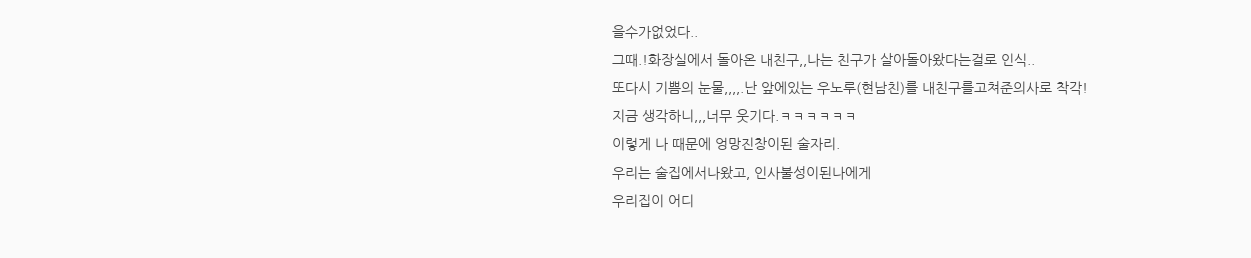을수가없었다..
그때.!화장실에서 돌아온 내친구,,나는 친구가 살아돌아왔다는걸로 인식..
또다시 기쁨의 눈물,,,,.난 앞에있는 우노루(현남친)를 내친구를고쳐준의사로 착각!
지금 생각하니,,,너무 웃기다.ㅋㅋㅋㅋㅋㅋ
이렇게 나 때문에 엉망진창이된 술자리.
우리는 술집에서나왔고, 인사불성이된나에게
우리집이 어디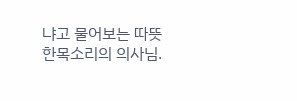냐고 물어보는 따뜻한목소리의 의사님.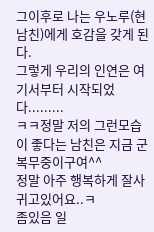그이후로 나는 우노루(현남친)에게 호감을 갖게 된다.
그렇게 우리의 인연은 여기서부터 시작되었다.........
ㅋㅋ정말 저의 그런모습이 좋다는 남친은 지금 군복무중이구여^^
정말 아주 행복하게 잘사귀고있어요..ㅋ
좀있음 일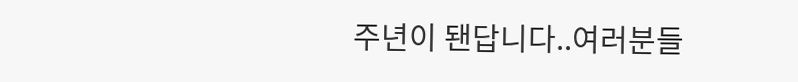주년이 됀답니다..여러분들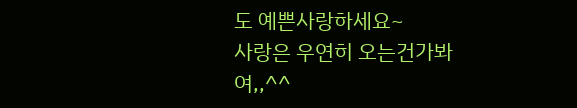도 예쁜사랑하세요~
사랑은 우연히 오는건가봐여,,^^